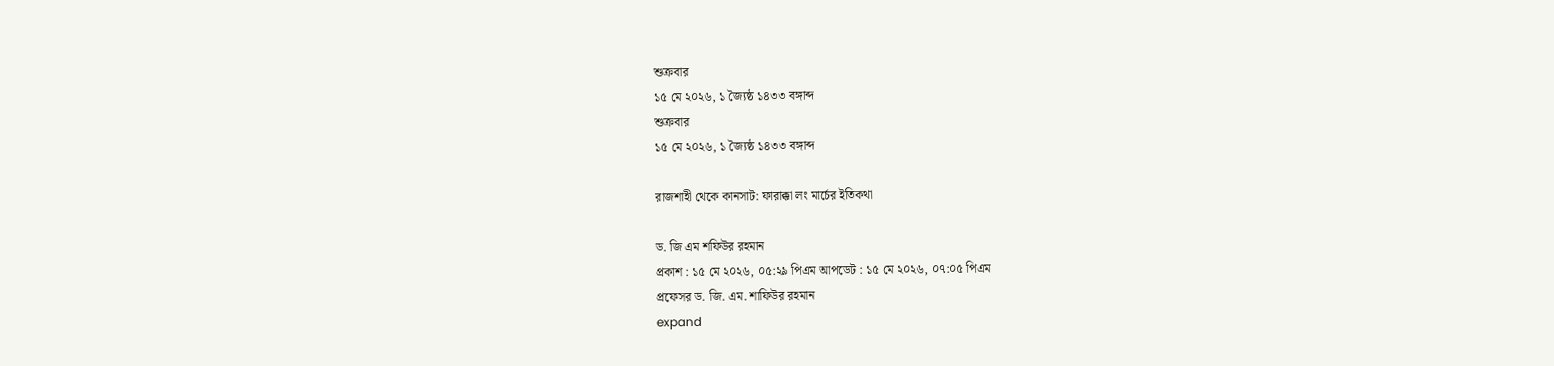শুক্রবার
১৫ মে ২০২৬, ১ জ্যৈষ্ঠ ১৪৩৩ বঙ্গাব্দ
শুক্রবার
১৫ মে ২০২৬, ১ জ্যৈষ্ঠ ১৪৩৩ বঙ্গাব্দ

রাজশাহী থেকে কানসাট: ফারাক্কা লং মার্চের ইতিকথা

ড. জি এম শফিউর রহমান
প্রকাশ : ১৫ মে ২০২৬, ০৫:২৯ পিএম আপডেট : ১৫ মে ২০২৬, ০৭:০৫ পিএম
প্রফেসর ড. জি. এম. শাফিউর রহমান
expand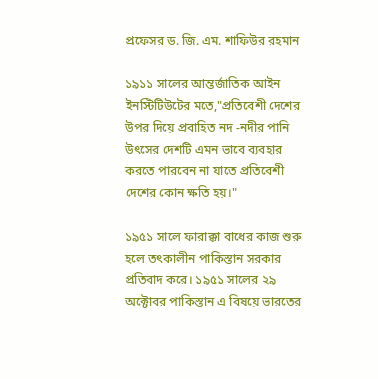প্রফেসর ড. জি. এম. শাফিউর রহমান

১৯১১ সালের আন্তর্জাতিক আইন ইনস্টিটিউটের মতে,"প্রতিবেশী দেশের উপর দিয়ে প্রবাহিত নদ -নদীর পানি উৎসের দেশটি এমন ভাবে ব্যবহার করতে পারবেন না যাতে প্রতিবেশী দেশের কোন ক্ষতি হয়।"

১৯৫১ সালে ফারাক্কা বাধের কাজ শুরু হলে তৎকালীন পাকিস্তান সরকার প্রতিবাদ করে। ১৯৫১ সালের ২৯ অক্টোবর পাকিস্তান এ বিষয়ে ভারতের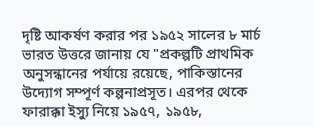দৃষ্টি আকর্ষণ করার পর ১৯৫২ সালের ৮ মার্চ ভারত উত্তরে জানায় যে "প্রকল্পটি প্রাথমিক অনুসন্ধানের পর্যায়ে রয়েছে, পাকিস্তানের উদ্যোগ সম্পূর্ণ কল্পনাপ্রসূত। এরপর থেকে ফারাক্কা ইস্যু নিয়ে ১৯৫৭, ১৯৫৮,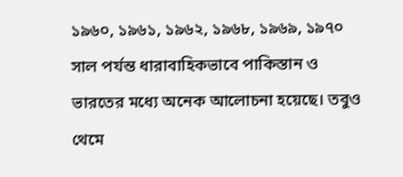১৯৬০, ১৯৬১, ১৯৬২, ১৯৬৮, ১৯৬৯, ১৯৭০ সাল পর্যন্ত ধারাবাহিকভাবে পাকিস্তান ও ভারতের মধ্যে অনেক আলোচনা হয়েছে। তবুও থেমে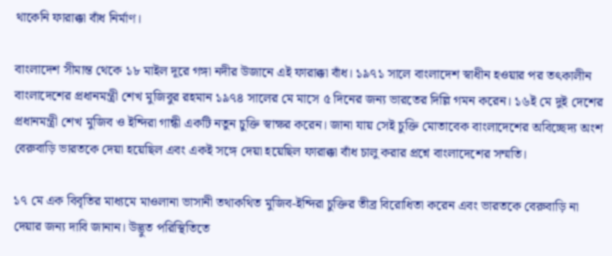থাকেনি ফারাক্কা বাঁধ নির্মাণ।

বাংলাদেশ সীমান্ত থেকে ১৮ মাইল দূরে গঙ্গা নদীর উজানে এই ফারাক্কা বাঁধ। ১৯৭১ সালে বাংলাদেশ স্বাধীন হওয়ার পর তৎকালীন বাংলাদেশের প্রধানমন্ত্রী শেখ মুজিবুর রহমান ১৯৭৪ সালের মে মাসে ৫ দিনের জন্য ভারতের দিল্লি গমন করেন। ১৬ই মে দুই দেশের প্রধানমন্ত্রী শেখ মুজিব ও ইন্দিরা গান্ধী একটি নতুন চুক্তি স্বাক্ষর করেন। জানা যায় সেই চুক্তি মোতাবেক বাংলাদেশের অবিচ্ছেদ্য অংশ বেরুবাড়ি ভারতকে দেয়া হয়েছিল এবং একই সঙ্গে দেয়া হয়েছিল ফারাক্কা বাঁধ চালু করার প্রশ্নে বাংলাদেশের সম্মতি।

১৭ মে এক বিবৃতির মাধ্যমে মাওলানা ভাসানী তথাকথিত মুজিব-ইন্দিরা চুক্তির তীব্র বিরোধিতা করেন এবং ভারতকে বেরুবাড়ি না দেয়ার জন্য দাবি জানান। উদ্ভুত পরিস্থিতিতে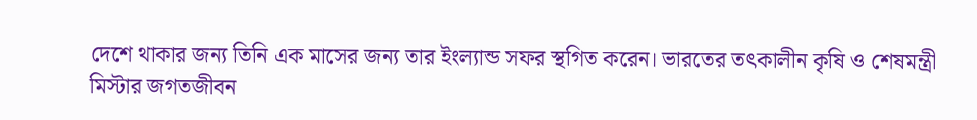দেশে থাকার জন্য তিনি এক মাসের জন্য তার ইংল্যান্ড সফর স্থগিত করেন। ভারতের তৎকালীন কৃষি ও শেষমন্ত্রী মিস্টার জগতজীবন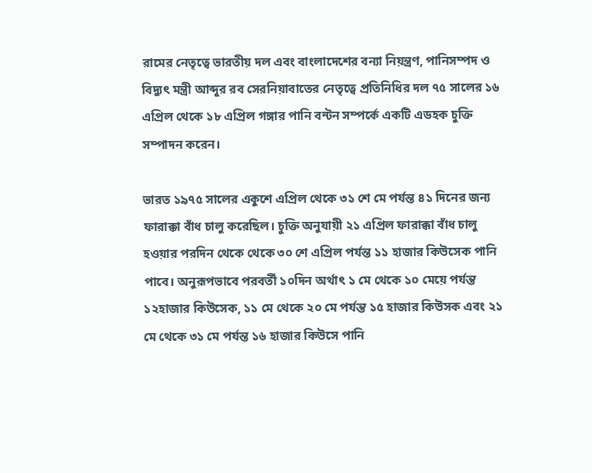রামের নেতৃত্বে ভারতীয় দল এবং বাংলাদেশের বন্যা নিয়ন্ত্রণ, পানিসম্পদ ও বিদ্যুৎ মন্ত্রী আব্দুর রব সেরনিয়াবাতের নেতৃত্বে প্রতিনিধির দল ৭৫ সালের ১৬ এপ্রিল থেকে ১৮ এপ্রিল গঙ্গার পানি বন্টন সম্পর্কে একটি এডহক চুক্তি সম্পাদন করেন।

ভারত ১৯৭৫ সালের একুশে এপ্রিল থেকে ৩১ শে মে পর্যন্ত ৪১ দিনের জন্য ফারাক্কা বাঁধ চালু করেছিল। চুক্তি অনুযায়ী ২১ এপ্রিল ফারাক্কা বাঁধ চালু হওয়ার পরদিন থেকে থেকে ৩০ শে এপ্রিল পর্যন্ত ১১ হাজার কিউসেক পানি পাবে। অনুরূপভাবে পরবর্তী ১০দিন অর্থাৎ ১ মে থেকে ১০ মেয়ে পর্যন্ত ১২হাজার কিউসেক, ১১ মে থেকে ২০ মে পর্যন্ত ১৫ হাজার কিউসক এবং ২১ মে থেকে ৩১ মে পর্যন্ত ১৬ হাজার কিউসে পানি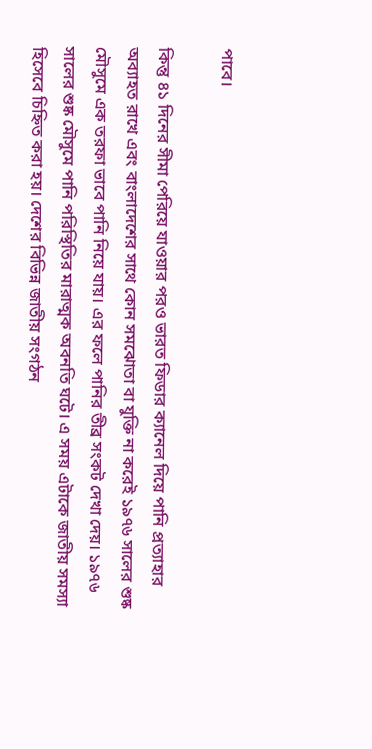পাবে।

কিন্তু ৪১ দিনের সীমা পেরিয়ে যাওয়ার পরও ভারত ফিডার ক্যানেল দিয়ে পানি প্রত্যাহার অব্যাহত রাখে এবং বাংলাদেশের সাথে কোন সমঝোতা বা যুক্তি না করেই ১৯৭৬ সালের শুষ্ক মৌসুমে এক তরফা ভাবে পানি নিয়ে যায়। এর ফলে পানির তীব্র সংকট দেখা দেয়। ১৯৭৬ সালের শুষ্ক মৌসুমে পানি পরিস্থিতির মারাত্মক অবনতি ঘটে। এ সময় এটাকে জাতীয় সমস্যা হিসেবে চিহ্নিত করা হয়। দেশের বিভিন্ন জাতীয় সংগঠন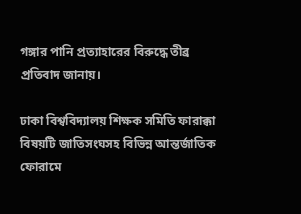গঙ্গার পানি প্রত্যাহারের বিরুদ্ধে তীব্র প্রতিবাদ জানায়।

ঢাকা বিশ্ববিদ্যালয় শিক্ষক সমিতি ফারাক্কা বিষয়টি জাতিসংঘসহ বিভিন্ন আন্তর্জাতিক ফোরামে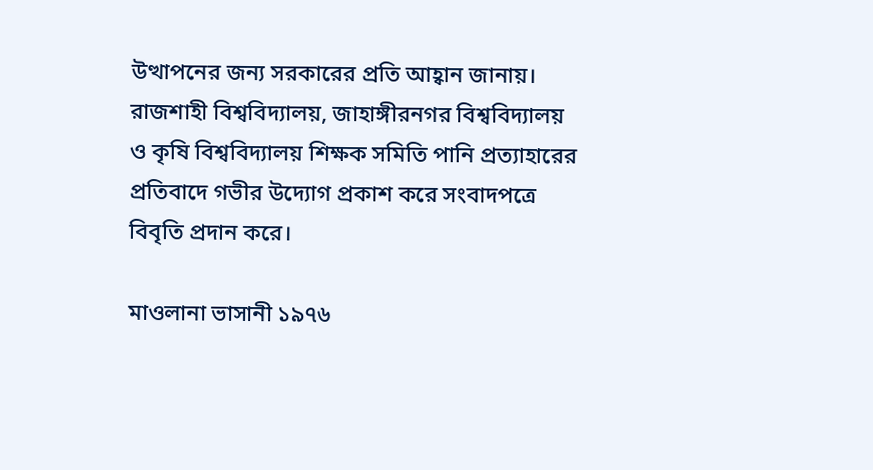উত্থাপনের জন্য সরকারের প্রতি আহ্বান জানায়। রাজশাহী বিশ্ববিদ্যালয়, জাহাঙ্গীরনগর বিশ্ববিদ্যালয় ও কৃষি বিশ্ববিদ্যালয় শিক্ষক সমিতি পানি প্রত্যাহারের প্রতিবাদে গভীর উদ্যোগ প্রকাশ করে সংবাদপত্রে বিবৃতি প্রদান করে।

মাওলানা ভাসানী ১৯৭৬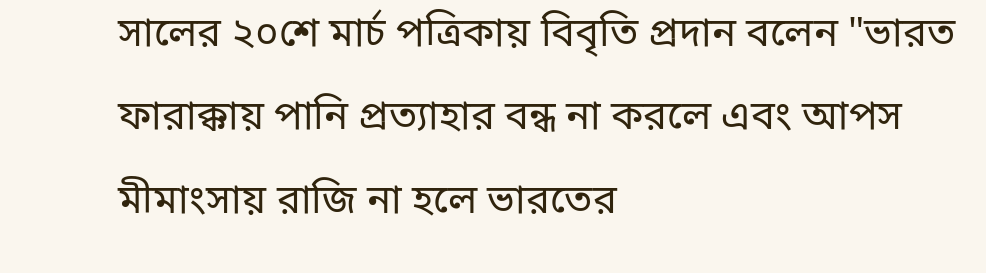সালের ২০শে মার্চ পত্রিকায় বিবৃতি প্রদান বলেন "ভারত ফারাক্কায় পানি প্রত্যাহার বন্ধ না করলে এবং আপস মীমাংসায় রাজি না হলে ভারতের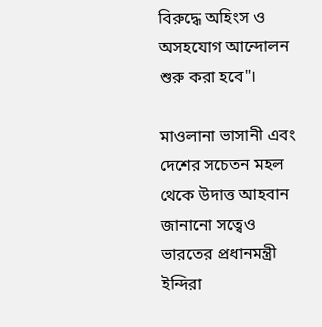বিরুদ্ধে অহিংস ও অসহযোগ আন্দোলন শুরু করা হবে"।

মাওলানা ভাসানী এবং দেশের সচেতন মহল থেকে উদাত্ত আহবান জানানো সত্বেও ভারতের প্রধানমন্ত্রী ইন্দিরা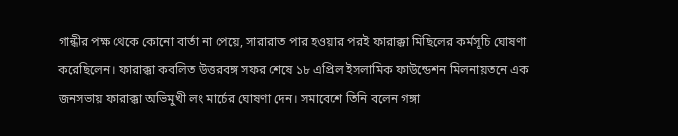গান্ধীর পক্ষ থেকে কোনো বার্তা না পেয়ে, সারারাত পার হওয়ার পরই ফারাক্কা মিছিলের কর্মসূচি ঘোষণা করেছিলেন। ফারাক্কা কবলিত উত্তরবঙ্গ সফর শেষে ১৮ এপ্রিল ইসলামিক ফাউন্ডেশন মিলনায়তনে এক জনসভায় ফারাক্কা অভিমুখী লং মার্চের ঘোষণা দেন। সমাবেশে তিনি বলেন গঙ্গা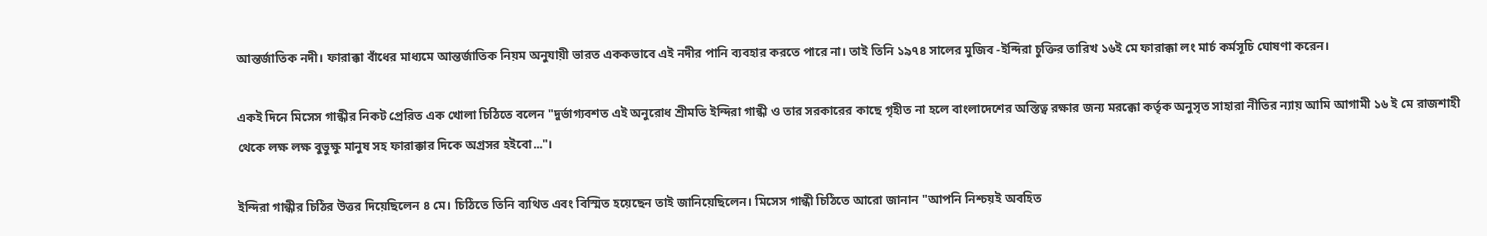আন্তর্জাতিক নদী। ফারাক্কা বাঁধের মাধ্যমে আন্তর্জাতিক নিয়ম অনুযায়ী ভারত এককভাবে এই নদীর পানি ব্যবহার করতে পারে না। তাই তিনি ১৯৭৪ সালের মুজিব -ইন্দিরা চুক্তির তারিখ ১৬ই মে ফারাক্কা লং মার্চ কর্মসূচি ঘোষণা করেন।

একই দিনে মিসেস গান্ধীর নিকট প্রেরিত এক খোলা চিঠিতে বলেন "দুর্ভাগ্যবশত এই অনুরোধ শ্রীমতি ইন্দিরা গান্ধী ও তার সরকারের কাছে গৃহীত না হলে বাংলাদেশের অস্তিত্ব রক্ষার জন্য মরক্কো কর্তৃক অনুসৃত সাহারা নীতির ন্যায় আমি আগামী ১৬ ই মে রাজশাহী থেকে লক্ষ লক্ষ বুভুক্ষু মানুষ সহ ফারাক্কার দিকে অগ্রসর হইবো..."।

ইন্দিরা গান্ধীর চিঠির উত্তর দিয়েছিলেন ৪ মে। চিঠিতে তিনি ব্যথিত এবং বিস্মিত হয়েছেন তাই জানিয়েছিলেন। মিসেস গান্ধী চিঠিতে আরো জানান "আপনি নিশ্চয়ই অবহিত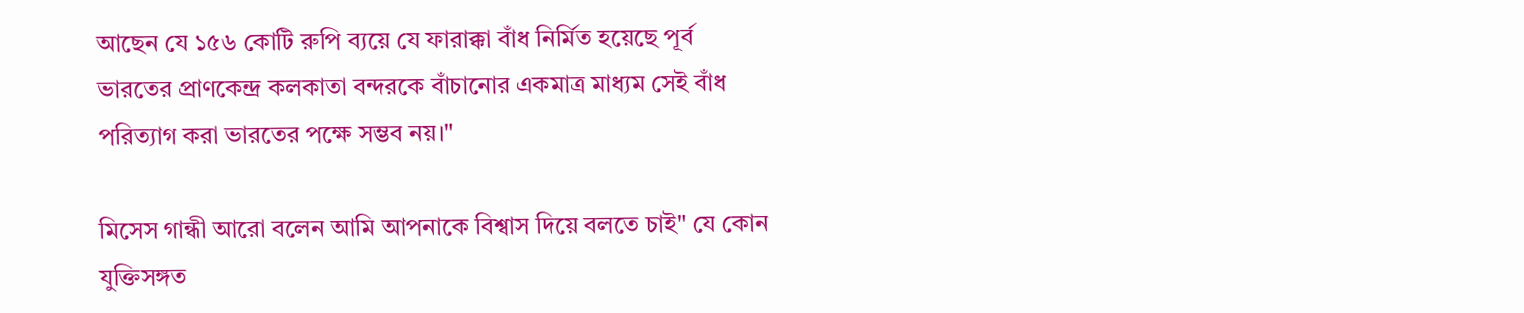আছেন যে ১৫৬ কোটি রুপি ব্যয়ে যে ফারাক্কা বাঁধ নির্মিত হয়েছে পূর্ব ভারতের প্রাণকেন্দ্র কলকাতা বন্দরকে বাঁচানোর একমাত্র মাধ্যম সেই বাঁধ পরিত্যাগ করা ভারতের পক্ষে সম্ভব নয়।"

মিসেস গান্ধী আরো বলেন আমি আপনাকে বিশ্বাস দিয়ে বলতে চাই" যে কোন যুক্তিসঙ্গত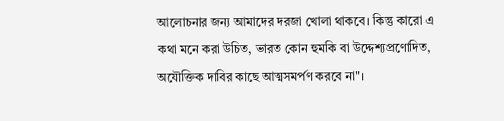আলোচনার জন্য আমাদের দরজা খোলা থাকবে। কিন্তু কারো এ কথা মনে করা উচিত, ভারত কোন হুমকি বা উদ্দেশ্যপ্রণোদিত, অযৌক্তিক দাবির কাছে আত্মসমর্পণ করবে না"।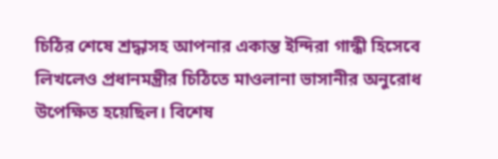চিঠির শেষে শ্রদ্ধাসহ আপনার একান্ত ইন্দিরা গান্ধী হিসেবে লিখলেও প্রধানমন্ত্রীর চিঠিতে মাওলানা ভাসানীর অনুরোধ উপেক্ষিত হয়েছিল। বিশেষ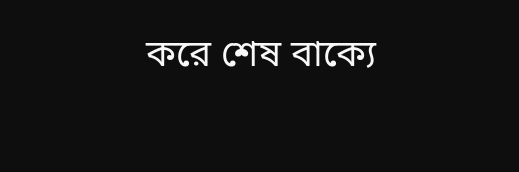করে শেষ বাক্যে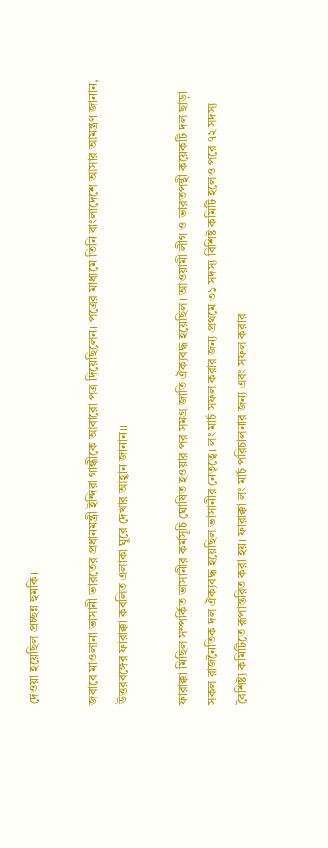দেওয়া হয়েছিল প্রচ্ছন্ন হুমকি।

জবাবে মাওলানা ভাসানী ভারতের প্রধানমন্ত্রী ইন্দিরা গান্ধীকে আবারো পত্র দিয়েছিলেন। পত্রের মাধ্যমে তিনি বাংলাদেশে আসার আমন্ত্রণ জানান, উত্তরবঙ্গের ফারাক্কা কবলিত এলাকা ঘুরে দেখার আহ্বান জানান।।

ফারাক্কা মিছিল সম্পর্কিত ভাসানীর কর্মসূচি ঘোষিত হওয়ার পর সমগ্র জাতি ঐক্যবদ্ধ হয়েছিল। আওয়ামী লীগ ও ভারতপন্থী কয়েকটি দল ছাড়া সকল রাজনৈতিক দল ঐক্যবদ্ধ হয়েছিল ভাসানীর নেতৃত্বে। লং মার্চ সফল করার জন্য প্রথমে ৩১ সদস্য বিশিষ্ট কমিটি হলেও পরে ৭২ সদস্য বৈশিষ্ট্য কমিটিতে রূপান্তরিত করা হয়। ফারাক্কা লং মার্চ পরিচালনার জন্য এবং সফল করার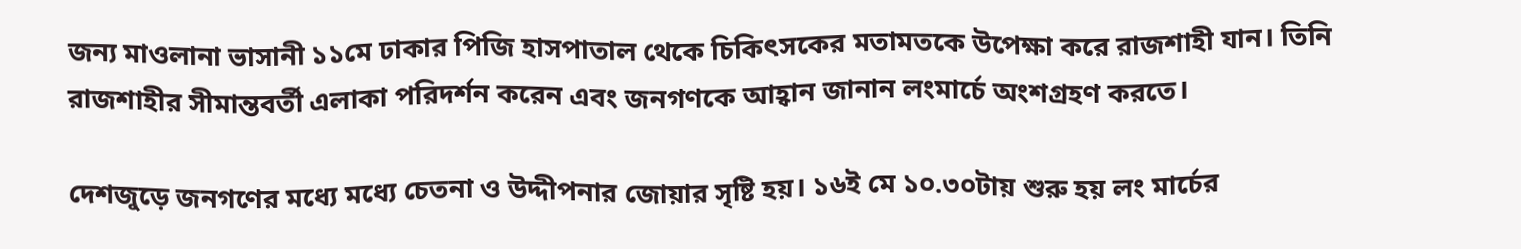জন্য মাওলানা ভাসানী ১১মে ঢাকার পিজি হাসপাতাল থেকে চিকিৎসকের মতামতকে উপেক্ষা করে রাজশাহী যান। তিনি রাজশাহীর সীমান্তবর্তী এলাকা পরিদর্শন করেন এবং জনগণকে আহ্বান জানান লংমার্চে অংশগ্রহণ করতে।

দেশজুড়ে জনগণের মধ্যে মধ্যে চেতনা ও উদ্দীপনার জোয়ার সৃষ্টি হয়। ১৬ই মে ১০.৩০টায় শুরু হয় লং মার্চের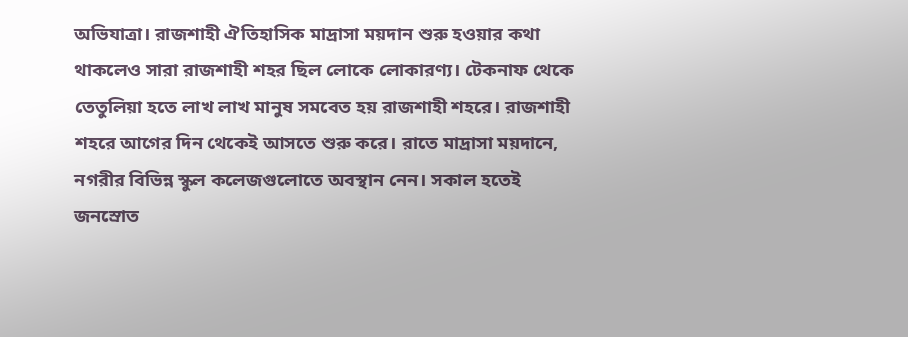অভিযাত্রা। রাজশাহী ঐতিহাসিক মাদ্রাসা ময়দান শুরু হওয়ার কথা থাকলেও সারা রাজশাহী শহর ছিল লোকে লোকারণ্য। টেকনাফ থেকে তেতুলিয়া হতে লাখ লাখ মানুষ সমবেত হয় রাজশাহী শহরে। রাজশাহী শহরে আগের দিন থেকেই আসতে শুরু করে। রাতে মাদ্রাসা ময়দানে, নগরীর বিভিন্ন স্কুল কলেজগুলোতে অবস্থান নেন। সকাল হতেই জনস্রোত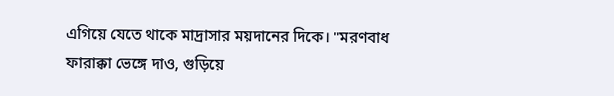এগিয়ে যেতে থাকে মাদ্রাসার ময়দানের দিকে। "মরণবাধ ফারাক্কা ভেঙ্গে দাও, গুড়িয়ে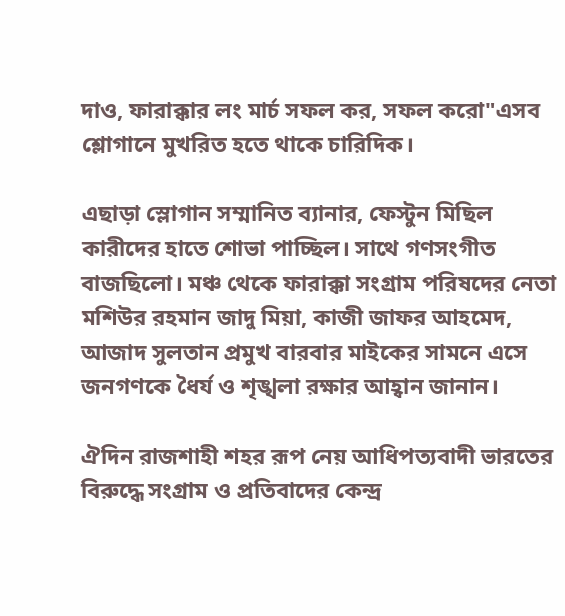দাও, ফারাক্কার লং মার্চ সফল কর, সফল করো"এসব শ্লোগানে মুখরিত হতে থাকে চারিদিক।

এছাড়া স্লোগান সম্মানিত ব্যানার, ফেস্টুন মিছিল কারীদের হাতে শোভা পাচ্ছিল। সাথে গণসংগীত বাজছিলো। মঞ্চ থেকে ফারাক্কা সংগ্রাম পরিষদের নেতা মশিউর রহমান জাদু মিয়া, কাজী জাফর আহমেদ, আজাদ সুলতান প্রমুখ বারবার মাইকের সামনে এসে জনগণকে ধৈর্য ও শৃঙ্খলা রক্ষার আহ্বান জানান।

ঐদিন রাজশাহী শহর রূপ নেয় আধিপত্যবাদী ভারতের বিরুদ্ধে সংগ্রাম ও প্রতিবাদের কেন্দ্র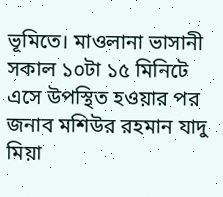ভূমিতে। মাওলানা ভাসানী সকাল ১০টা ১৫ মিনিটে এসে উপস্থিত হওয়ার পর জনাব মশিউর রহমান যাদু মিয়া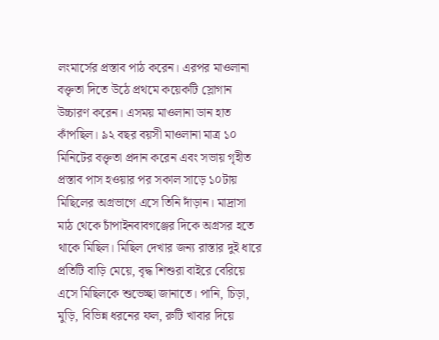লংমার্সের প্রস্তাব পাঠ করেন। এরপর মাওলানা বক্তৃতা দিতে উঠে প্রথমে কয়েকটি স্লোগান উচ্চারণ করেন। এসময় মাওলানা ডান হাত কাঁপছিল। ৯২ বছর বয়সী মাওলানা মাত্র ১০ মিনিটের বক্তৃতা প্রদান করেন এবং সভায় গৃহীত প্রস্তাব পাস হওয়ার পর সকাল সাড়ে ১০টায় মিছিলের অগ্রভাগে এসে তিনি দাঁড়ান। মাদ্রাসা মাঠ থেকে চাঁপাইনবাবগঞ্জের দিকে অগ্রসর হতে থাকে মিছিল। মিছিল দেখার জন্য রাস্তার দুই ধারে প্রতিটি বাড়ি মেয়ে, বৃদ্ধ শিশুরা বাইরে বেরিয়ে এসে মিছিলকে শুভেচ্ছা জানাতে। পানি, চিড়া, মুড়ি, বিভিন্ন ধরনের ফল, রুটি খাবার দিয়ে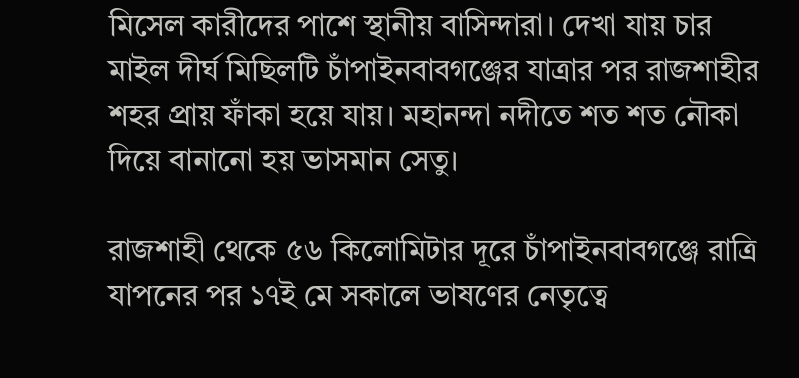মিসেল কারীদের পাশে স্থানীয় বাসিন্দারা। দেখা যায় চার মাইল দীর্ঘ মিছিলটি চাঁপাইনবাবগঞ্জের যাত্রার পর রাজশাহীর শহর প্রায় ফাঁকা হয়ে যায়। মহানন্দা নদীতে শত শত নৌকা দিয়ে বানানো হয় ভাসমান সেতু।

রাজশাহী থেকে ৫৬ কিলোমিটার দূরে চাঁপাইনবাবগঞ্জে রাত্রি যাপনের পর ১৭ই মে সকালে ভাষণের নেতৃত্বে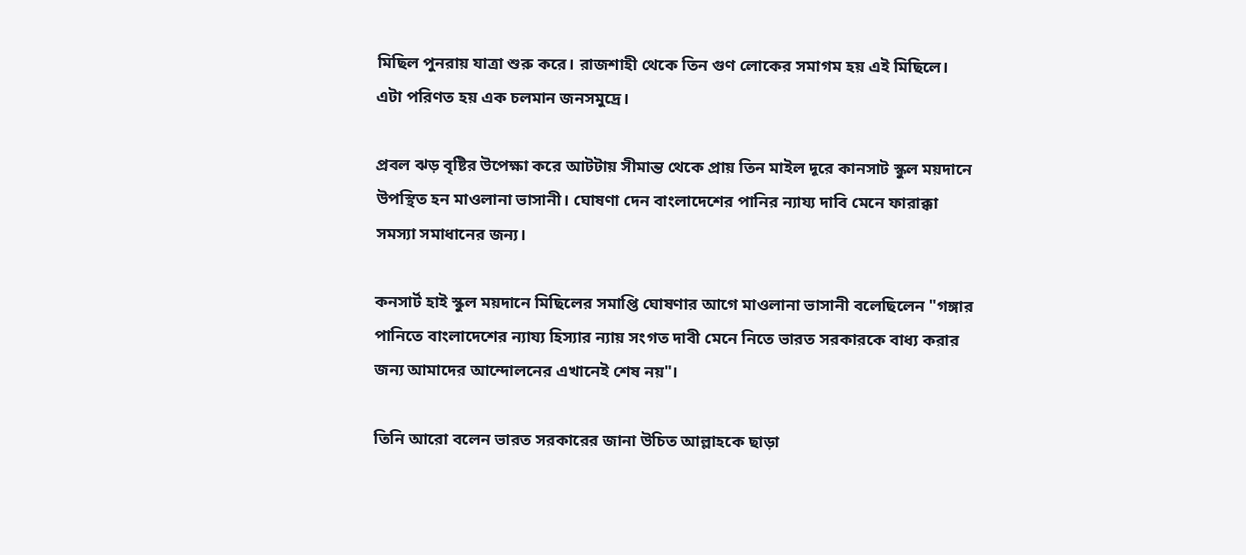মিছিল পুনরায় যাত্রা শুরু করে। রাজশাহী থেকে তিন গুণ লোকের সমাগম হয় এই মিছিলে। এটা পরিণত হয় এক চলমান জনসমুদ্রে।

প্রবল ঝড় বৃষ্টির উপেক্ষা করে আটটায় সীমান্ত থেকে প্রায় তিন মাইল দূরে কানসাট স্কুল ময়দানে উপস্থিত হন মাওলানা ভাসানী। ঘোষণা দেন বাংলাদেশের পানির ন্যায্য দাবি মেনে ফারাক্কা সমস্যা সমাধানের জন্য।

কনসার্ট হাই স্কুল ময়দানে মিছিলের সমাপ্তি ঘোষণার আগে মাওলানা ভাসানী বলেছিলেন "গঙ্গার পানিতে বাংলাদেশের ন্যায্য হিস্যার ন্যায় সংগত দাবী মেনে নিতে ভারত সরকারকে বাধ্য করার জন্য আমাদের আন্দোলনের এখানেই শেষ নয়"।

তিনি আরো বলেন ভারত সরকারের জানা উচিত আল্লাহকে ছাড়া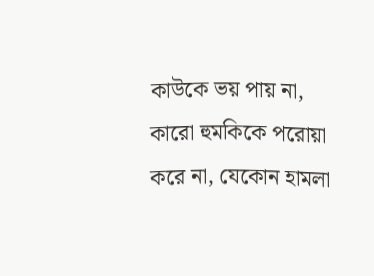কাউকে ভয় পায় না, কারো হুমকিকে পরোয়া করে না, যেকোন হামলা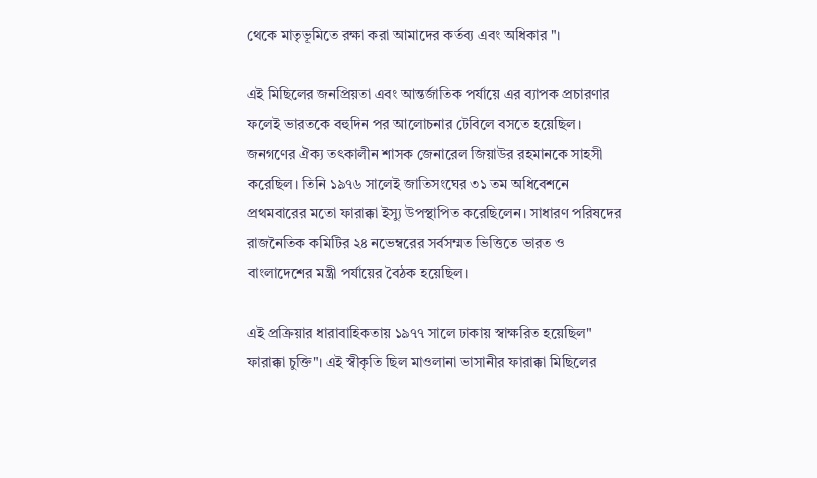থেকে মাতৃভূমিতে রক্ষা করা আমাদের কর্তব্য এবং অধিকার "।

এই মিছিলের জনপ্রিয়তা এবং আন্তর্জাতিক পর্যায়ে এর ব্যাপক প্রচারণার ফলেই ভারতকে বহুদিন পর আলোচনার টেবিলে বসতে হয়েছিল। জনগণের ঐক্য তৎকালীন শাসক জেনারেল জিয়াউর রহমানকে সাহসী করেছিল। তিনি ১৯৭৬ সালেই জাতিসংঘের ৩১ তম অধিবেশনে প্রথমবারের মতো ফারাক্কা ইস্যু উপস্থাপিত করেছিলেন। সাধারণ পরিষদের রাজনৈতিক কমিটির ২৪ নভেম্বরের সর্বসম্মত ভিত্তিতে ভারত ও বাংলাদেশের মন্ত্রী পর্যায়ের বৈঠক হয়েছিল।

এই প্রক্রিয়ার ধারাবাহিকতায় ১৯৭৭ সালে ঢাকায় স্বাক্ষরিত হয়েছিল" ফারাক্কা চুক্তি"। এই স্বীকৃতি ছিল মাওলানা ভাসানীর ফারাক্কা মিছিলের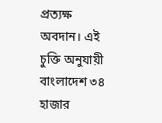প্রত্যক্ষ অবদান। এই চুক্তি অনুযায়ী বাংলাদেশ ৩৪ হাজার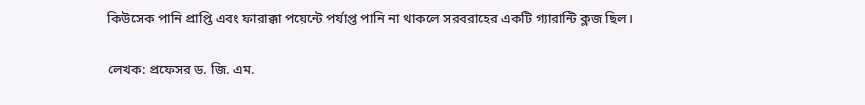কিউসেক পানি প্রাপ্তি এবং ফারাক্কা পয়েন্টে পর্যাপ্ত পানি না থাকলে সরবরাহের একটি গ্যারান্টি ক্লজ ছিল।

লেখক: প্রফেসর ড. জি. এম.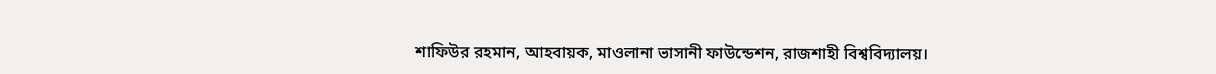শাফিউর রহমান, আহবায়ক, মাওলানা ভাসানী ফাউন্ডেশন, রাজশাহী বিশ্ববিদ্যালয়।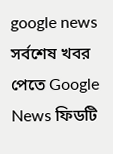google news সর্বশেষ খবর পেতে Google News ফিডটি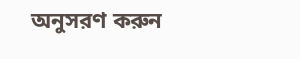অনুসরণ করুন